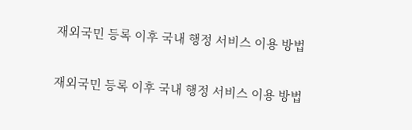재외국민 등록 이후 국내 행정 서비스 이용 방법

재외국민 등록 이후 국내 행정 서비스 이용 방법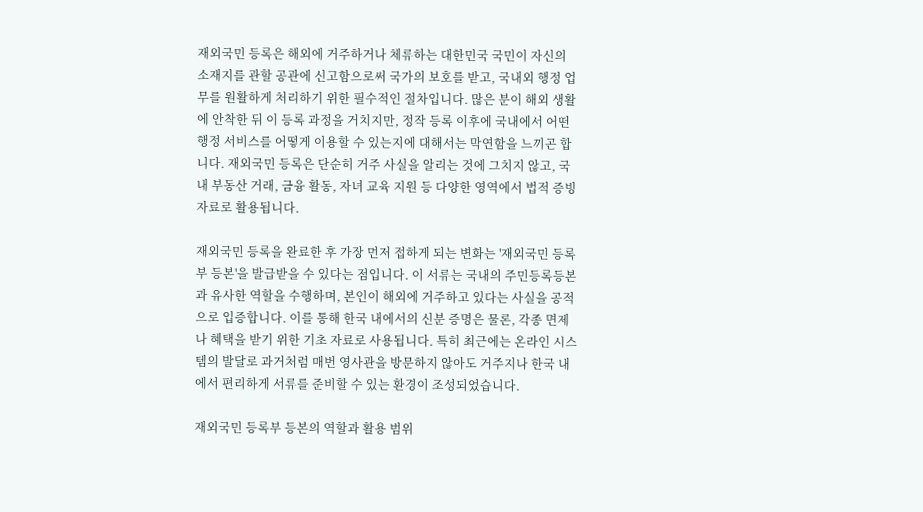재외국민 등록은 해외에 거주하거나 체류하는 대한민국 국민이 자신의 소재지를 관할 공관에 신고함으로써 국가의 보호를 받고, 국내외 행정 업무를 원활하게 처리하기 위한 필수적인 절차입니다. 많은 분이 해외 생활에 안착한 뒤 이 등록 과정을 거치지만, 정작 등록 이후에 국내에서 어떤 행정 서비스를 어떻게 이용할 수 있는지에 대해서는 막연함을 느끼곤 합니다. 재외국민 등록은 단순히 거주 사실을 알리는 것에 그치지 않고, 국내 부동산 거래, 금융 활동, 자녀 교육 지원 등 다양한 영역에서 법적 증빙 자료로 활용됩니다.

재외국민 등록을 완료한 후 가장 먼저 접하게 되는 변화는 '재외국민 등록부 등본'을 발급받을 수 있다는 점입니다. 이 서류는 국내의 주민등록등본과 유사한 역할을 수행하며, 본인이 해외에 거주하고 있다는 사실을 공적으로 입증합니다. 이를 통해 한국 내에서의 신분 증명은 물론, 각종 면제나 혜택을 받기 위한 기초 자료로 사용됩니다. 특히 최근에는 온라인 시스템의 발달로 과거처럼 매번 영사관을 방문하지 않아도 거주지나 한국 내에서 편리하게 서류를 준비할 수 있는 환경이 조성되었습니다.

재외국민 등록부 등본의 역할과 활용 범위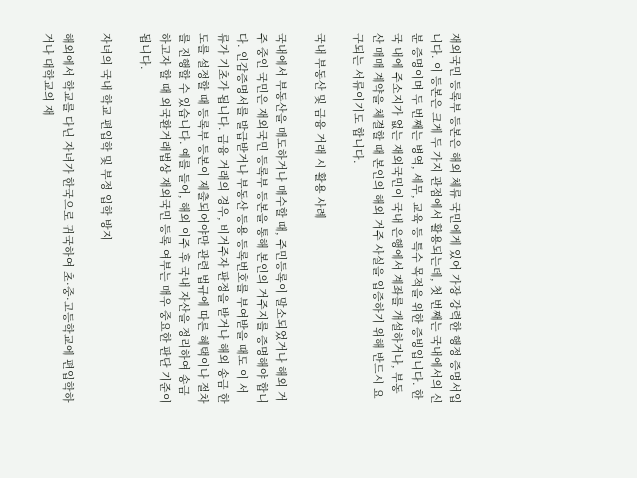재외국민 등록부 등본은 해외 체류 국민에게 있어 가장 강력한 행정 증명서입니다. 이 등본은 크게 두 가지 관점에서 활용되는데, 첫 번째는 국내에서의 신분 증명이며 두 번째는 병역, 세무, 교육 등 특수 목적을 위한 증빙입니다. 한국 내에 주소지가 없는 재외국민이 국내 은행에서 계좌를 개설하거나, 부동산 매매 계약을 체결할 때 본인의 해외 거주 사실을 입증하기 위해 반드시 요구되는 서류이기도 합니다.

국내 부동산 및 금융 거래 시 활용 사례

국내에서 부동산을 매도하거나 매수할 때, 주민등록이 말소되었거나 해외 거주 중인 국민은 재외국민 등록부 등본을 통해 본인의 거주지를 증명해야 합니다. 인감증명서를 발급받거나 부동산 등용 등록번호를 부여받을 때도 이 서류가 기초가 됩니다. 금융 거래의 경우, 비거주자 판정을 받거나 해외 송금 한도를 설정할 때 등록부 등본이 제출되어야만 관련 법규에 따른 혜택이나 절차를 진행할 수 있습니다. 예를 들어, 해외 이주 후 국내 자산을 정리하여 송금하고자 할 때 외국환거래법상 재외국민 등록 여부는 매우 중요한 판단 기준이 됩니다.

자녀의 국내 학교 편입학 및 부정 입학 방지

해외에서 학교를 다닌 자녀가 한국으로 귀국하여 초·중·고등학교에 편입학하거나 대학교의 재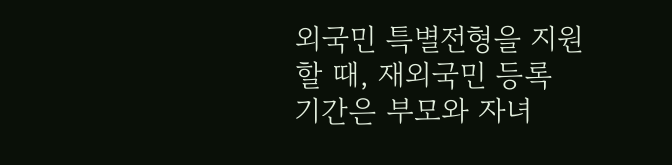외국민 특별전형을 지원할 때, 재외국민 등록 기간은 부모와 자녀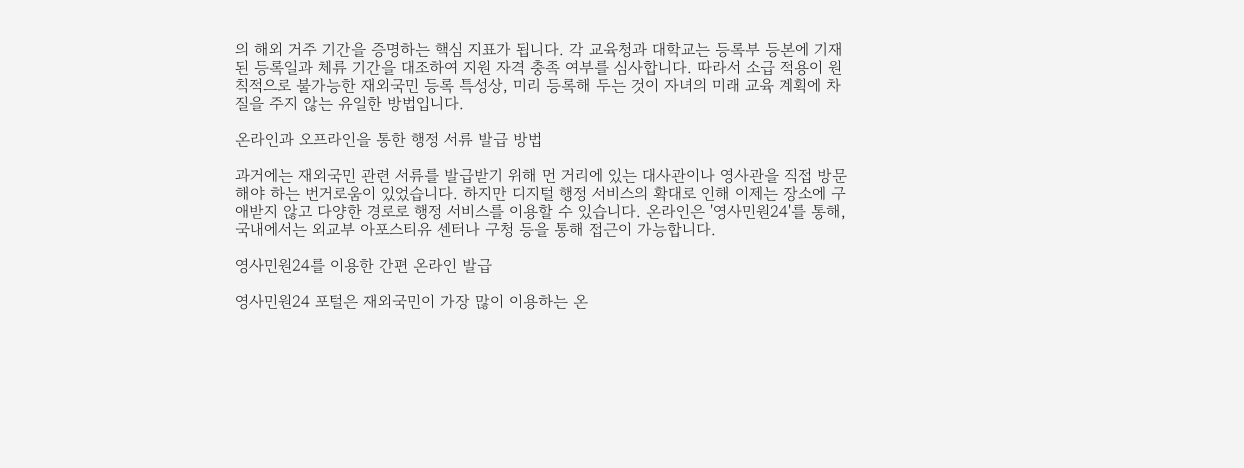의 해외 거주 기간을 증명하는 핵심 지표가 됩니다. 각 교육청과 대학교는 등록부 등본에 기재된 등록일과 체류 기간을 대조하여 지원 자격 충족 여부를 심사합니다. 따라서 소급 적용이 원칙적으로 불가능한 재외국민 등록 특성상, 미리 등록해 두는 것이 자녀의 미래 교육 계획에 차질을 주지 않는 유일한 방법입니다.

온라인과 오프라인을 통한 행정 서류 발급 방법

과거에는 재외국민 관련 서류를 발급받기 위해 먼 거리에 있는 대사관이나 영사관을 직접 방문해야 하는 번거로움이 있었습니다. 하지만 디지털 행정 서비스의 확대로 인해 이제는 장소에 구애받지 않고 다양한 경로로 행정 서비스를 이용할 수 있습니다. 온라인은 '영사민원24'를 통해, 국내에서는 외교부 아포스티유 센터나 구청 등을 통해 접근이 가능합니다.

영사민원24를 이용한 간편 온라인 발급

영사민원24 포털은 재외국민이 가장 많이 이용하는 온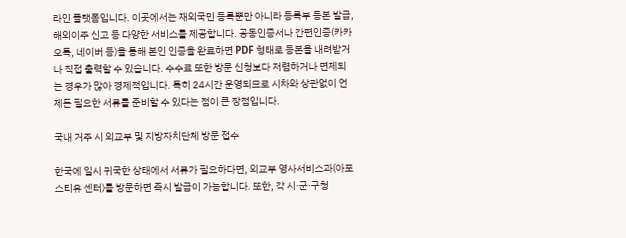라인 플랫폼입니다. 이곳에서는 재외국민 등록뿐만 아니라 등록부 등본 발급, 해외이주 신고 등 다양한 서비스를 제공합니다. 공동인증서나 간편인증(카카오톡, 네이버 등)을 통해 본인 인증을 완료하면 PDF 형태로 등본을 내려받거나 직접 출력할 수 있습니다. 수수료 또한 방문 신청보다 저렴하거나 면제되는 경우가 많아 경제적입니다. 특히 24시간 운영되므로 시차와 상관없이 언제든 필요한 서류를 준비할 수 있다는 점이 큰 장점입니다.

국내 거주 시 외교부 및 지방자치단체 방문 접수

한국에 일시 귀국한 상태에서 서류가 필요하다면, 외교부 영사서비스과(아포스티유 센터)를 방문하면 즉시 발급이 가능합니다. 또한, 각 시·군·구청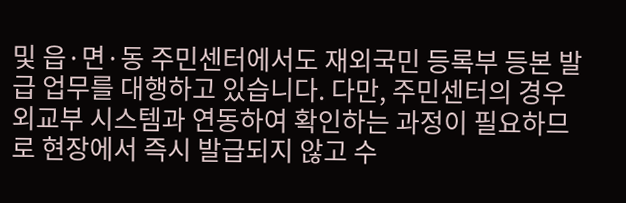및 읍·면·동 주민센터에서도 재외국민 등록부 등본 발급 업무를 대행하고 있습니다. 다만, 주민센터의 경우 외교부 시스템과 연동하여 확인하는 과정이 필요하므로 현장에서 즉시 발급되지 않고 수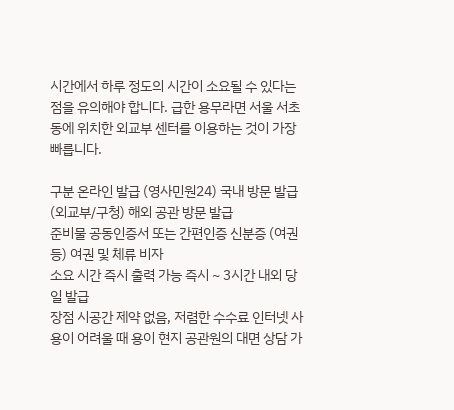시간에서 하루 정도의 시간이 소요될 수 있다는 점을 유의해야 합니다. 급한 용무라면 서울 서초동에 위치한 외교부 센터를 이용하는 것이 가장 빠릅니다.

구분 온라인 발급 (영사민원24) 국내 방문 발급 (외교부/구청) 해외 공관 방문 발급
준비물 공동인증서 또는 간편인증 신분증 (여권 등) 여권 및 체류 비자
소요 시간 즉시 출력 가능 즉시 ~ 3시간 내외 당일 발급
장점 시공간 제약 없음, 저렴한 수수료 인터넷 사용이 어려울 때 용이 현지 공관원의 대면 상담 가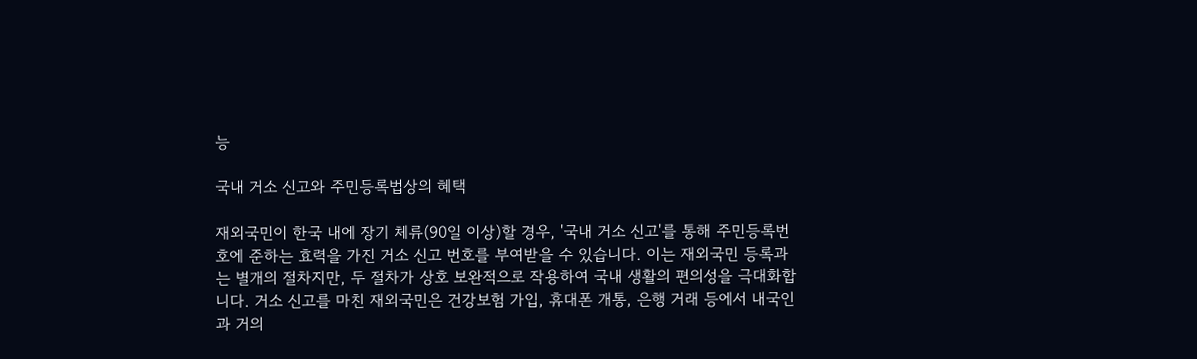능

국내 거소 신고와 주민등록법상의 혜택

재외국민이 한국 내에 장기 체류(90일 이상)할 경우, '국내 거소 신고'를 통해 주민등록번호에 준하는 효력을 가진 거소 신고 번호를 부여받을 수 있습니다. 이는 재외국민 등록과는 별개의 절차지만, 두 절차가 상호 보완적으로 작용하여 국내 생활의 편의성을 극대화합니다. 거소 신고를 마친 재외국민은 건강보험 가입, 휴대폰 개통, 은행 거래 등에서 내국인과 거의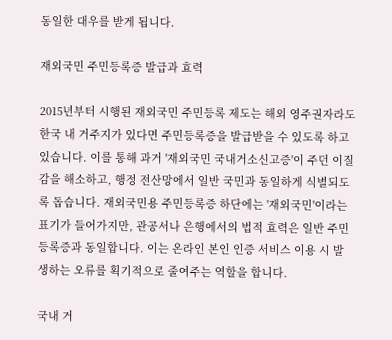동일한 대우를 받게 됩니다.

재외국민 주민등록증 발급과 효력

2015년부터 시행된 재외국민 주민등록 제도는 해외 영주권자라도 한국 내 거주지가 있다면 주민등록증을 발급받을 수 있도록 하고 있습니다. 이를 통해 과거 '재외국민 국내거소신고증'이 주던 이질감을 해소하고, 행정 전산망에서 일반 국민과 동일하게 식별되도록 돕습니다. 재외국민용 주민등록증 하단에는 '재외국민'이라는 표기가 들어가지만, 관공서나 은행에서의 법적 효력은 일반 주민등록증과 동일합니다. 이는 온라인 본인 인증 서비스 이용 시 발생하는 오류를 획기적으로 줄여주는 역할을 합니다.

국내 거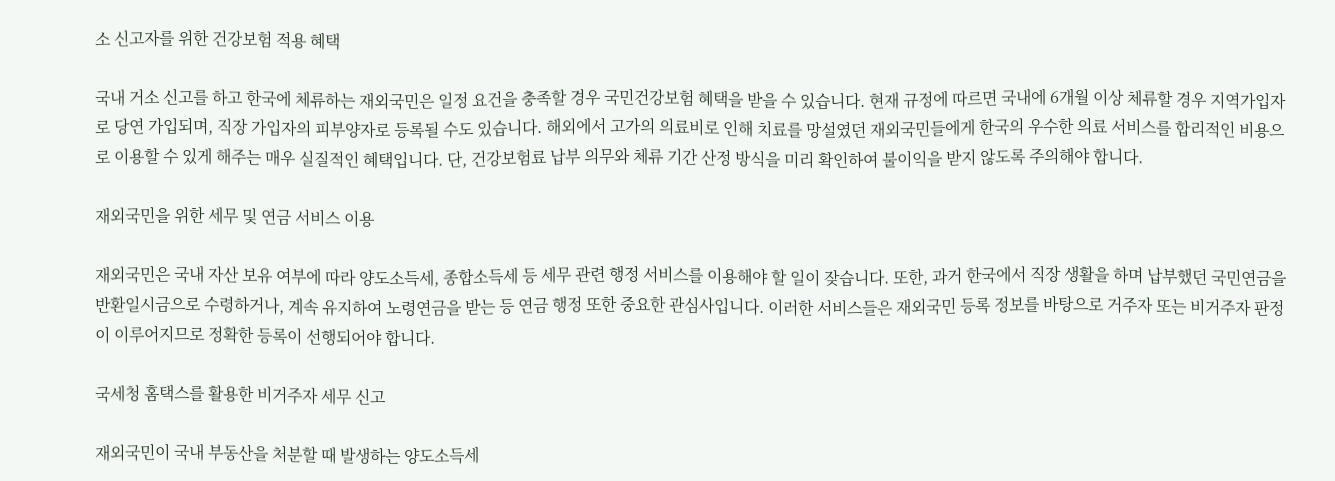소 신고자를 위한 건강보험 적용 혜택

국내 거소 신고를 하고 한국에 체류하는 재외국민은 일정 요건을 충족할 경우 국민건강보험 혜택을 받을 수 있습니다. 현재 규정에 따르면 국내에 6개월 이상 체류할 경우 지역가입자로 당연 가입되며, 직장 가입자의 피부양자로 등록될 수도 있습니다. 해외에서 고가의 의료비로 인해 치료를 망설였던 재외국민들에게 한국의 우수한 의료 서비스를 합리적인 비용으로 이용할 수 있게 해주는 매우 실질적인 혜택입니다. 단, 건강보험료 납부 의무와 체류 기간 산정 방식을 미리 확인하여 불이익을 받지 않도록 주의해야 합니다.

재외국민을 위한 세무 및 연금 서비스 이용

재외국민은 국내 자산 보유 여부에 따라 양도소득세, 종합소득세 등 세무 관련 행정 서비스를 이용해야 할 일이 잦습니다. 또한, 과거 한국에서 직장 생활을 하며 납부했던 국민연금을 반환일시금으로 수령하거나, 계속 유지하여 노령연금을 받는 등 연금 행정 또한 중요한 관심사입니다. 이러한 서비스들은 재외국민 등록 정보를 바탕으로 거주자 또는 비거주자 판정이 이루어지므로 정확한 등록이 선행되어야 합니다.

국세청 홈택스를 활용한 비거주자 세무 신고

재외국민이 국내 부동산을 처분할 때 발생하는 양도소득세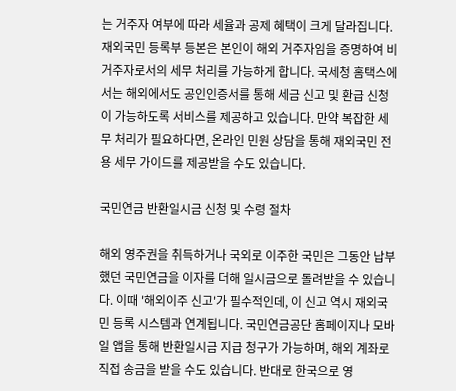는 거주자 여부에 따라 세율과 공제 혜택이 크게 달라집니다. 재외국민 등록부 등본은 본인이 해외 거주자임을 증명하여 비거주자로서의 세무 처리를 가능하게 합니다. 국세청 홈택스에서는 해외에서도 공인인증서를 통해 세금 신고 및 환급 신청이 가능하도록 서비스를 제공하고 있습니다. 만약 복잡한 세무 처리가 필요하다면, 온라인 민원 상담을 통해 재외국민 전용 세무 가이드를 제공받을 수도 있습니다.

국민연금 반환일시금 신청 및 수령 절차

해외 영주권을 취득하거나 국외로 이주한 국민은 그동안 납부했던 국민연금을 이자를 더해 일시금으로 돌려받을 수 있습니다. 이때 '해외이주 신고'가 필수적인데, 이 신고 역시 재외국민 등록 시스템과 연계됩니다. 국민연금공단 홈페이지나 모바일 앱을 통해 반환일시금 지급 청구가 가능하며, 해외 계좌로 직접 송금을 받을 수도 있습니다. 반대로 한국으로 영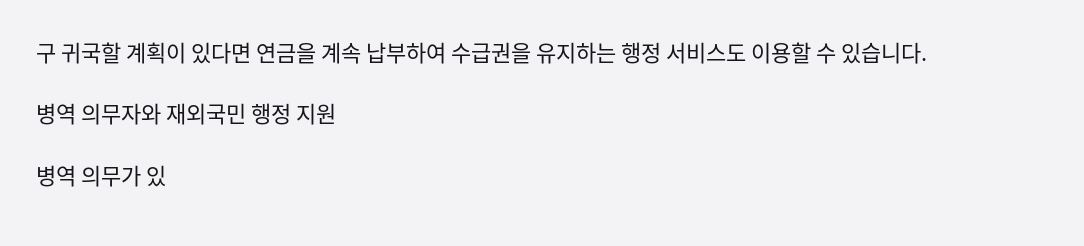구 귀국할 계획이 있다면 연금을 계속 납부하여 수급권을 유지하는 행정 서비스도 이용할 수 있습니다.

병역 의무자와 재외국민 행정 지원

병역 의무가 있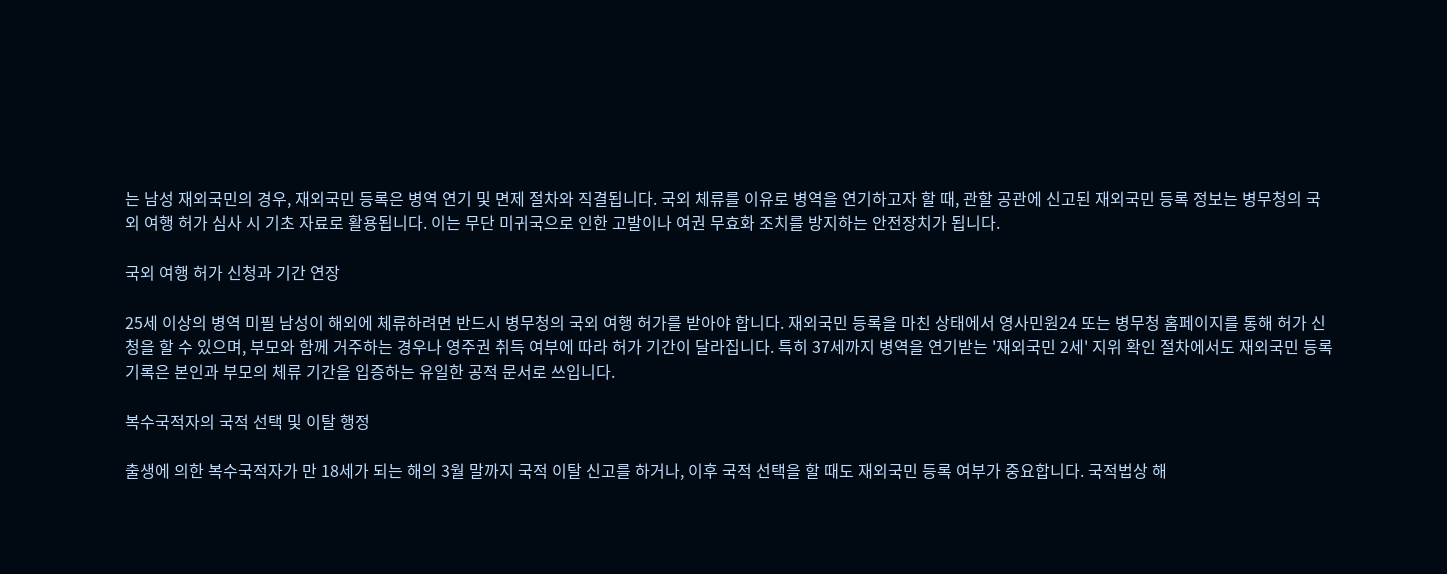는 남성 재외국민의 경우, 재외국민 등록은 병역 연기 및 면제 절차와 직결됩니다. 국외 체류를 이유로 병역을 연기하고자 할 때, 관할 공관에 신고된 재외국민 등록 정보는 병무청의 국외 여행 허가 심사 시 기초 자료로 활용됩니다. 이는 무단 미귀국으로 인한 고발이나 여권 무효화 조치를 방지하는 안전장치가 됩니다.

국외 여행 허가 신청과 기간 연장

25세 이상의 병역 미필 남성이 해외에 체류하려면 반드시 병무청의 국외 여행 허가를 받아야 합니다. 재외국민 등록을 마친 상태에서 영사민원24 또는 병무청 홈페이지를 통해 허가 신청을 할 수 있으며, 부모와 함께 거주하는 경우나 영주권 취득 여부에 따라 허가 기간이 달라집니다. 특히 37세까지 병역을 연기받는 '재외국민 2세' 지위 확인 절차에서도 재외국민 등록 기록은 본인과 부모의 체류 기간을 입증하는 유일한 공적 문서로 쓰입니다.

복수국적자의 국적 선택 및 이탈 행정

출생에 의한 복수국적자가 만 18세가 되는 해의 3월 말까지 국적 이탈 신고를 하거나, 이후 국적 선택을 할 때도 재외국민 등록 여부가 중요합니다. 국적법상 해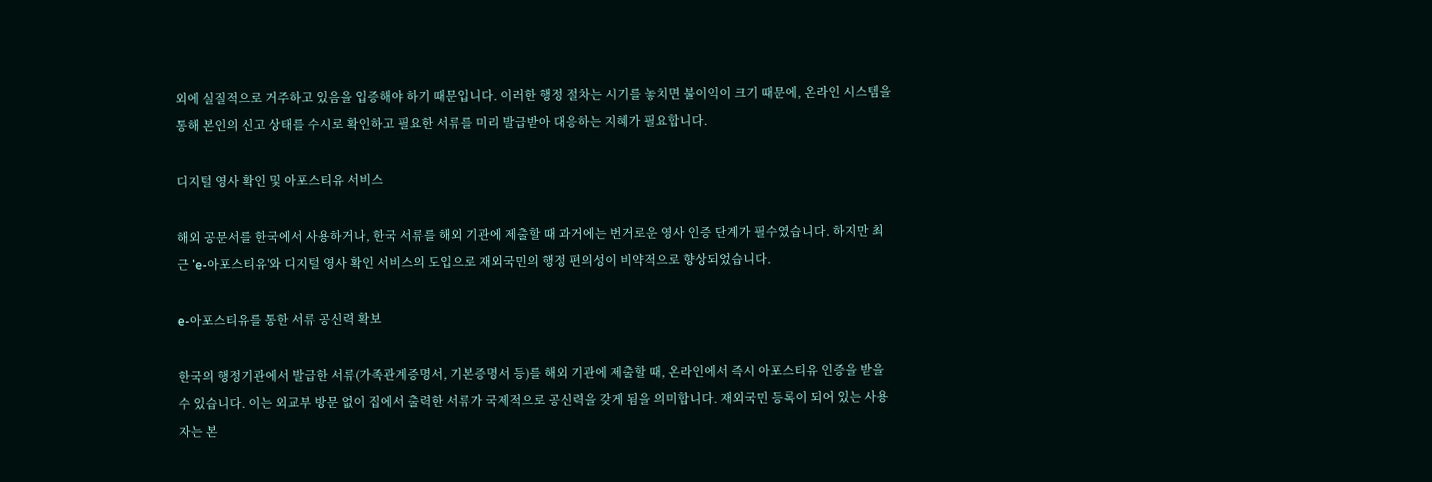외에 실질적으로 거주하고 있음을 입증해야 하기 때문입니다. 이러한 행정 절차는 시기를 놓치면 불이익이 크기 때문에, 온라인 시스템을 통해 본인의 신고 상태를 수시로 확인하고 필요한 서류를 미리 발급받아 대응하는 지혜가 필요합니다.

디지털 영사 확인 및 아포스티유 서비스

해외 공문서를 한국에서 사용하거나, 한국 서류를 해외 기관에 제출할 때 과거에는 번거로운 영사 인증 단계가 필수였습니다. 하지만 최근 'e-아포스티유'와 디지털 영사 확인 서비스의 도입으로 재외국민의 행정 편의성이 비약적으로 향상되었습니다.

e-아포스티유를 통한 서류 공신력 확보

한국의 행정기관에서 발급한 서류(가족관계증명서, 기본증명서 등)를 해외 기관에 제출할 때, 온라인에서 즉시 아포스티유 인증을 받을 수 있습니다. 이는 외교부 방문 없이 집에서 출력한 서류가 국제적으로 공신력을 갖게 됨을 의미합니다. 재외국민 등록이 되어 있는 사용자는 본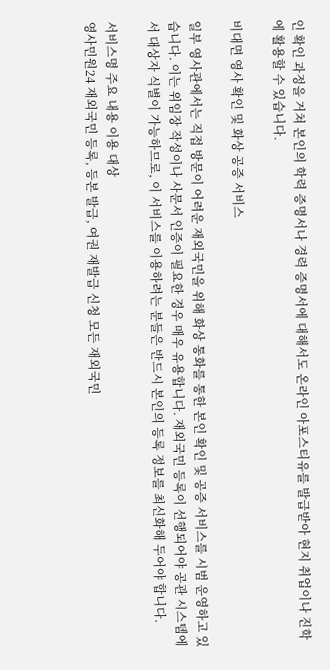인 확인 과정을 거쳐 본인의 학력 증명서나 경력 증명서에 대해서도 온라인 아포스티유를 발급받아 현지 취업이나 진학에 활용할 수 있습니다.

비대면 영사 확인 및 화상 공증 서비스

일부 영사관에서는 직접 방문이 어려운 재외국민을 위해 화상 통화를 통한 본인 확인 및 공증 서비스를 시범 운영하고 있습니다. 이는 위임장 작성이나 사문서 인증이 필요한 경우 매우 유용합니다. 재외국민 등록이 선행되어야 공관 시스템에서 대상자 식별이 가능하므로, 이 서비스를 이용하려는 분들은 반드시 본인의 등록 정보를 최신화해 두어야 합니다.

서비스명 주요 내용 이용 대상
영사민원24 재외국민 등록, 등본 발급, 여권 재발급 신청 모든 재외국민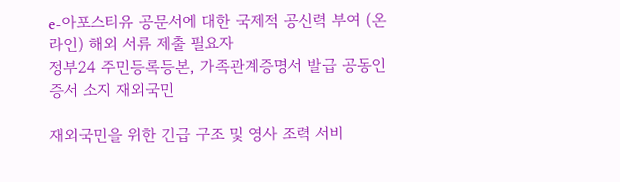e-아포스티유 공문서에 대한 국제적 공신력 부여 (온라인) 해외 서류 제출 필요자
정부24 주민등록등본, 가족관계증명서 발급 공동인증서 소지 재외국민

재외국민을 위한 긴급 구조 및 영사 조력 서비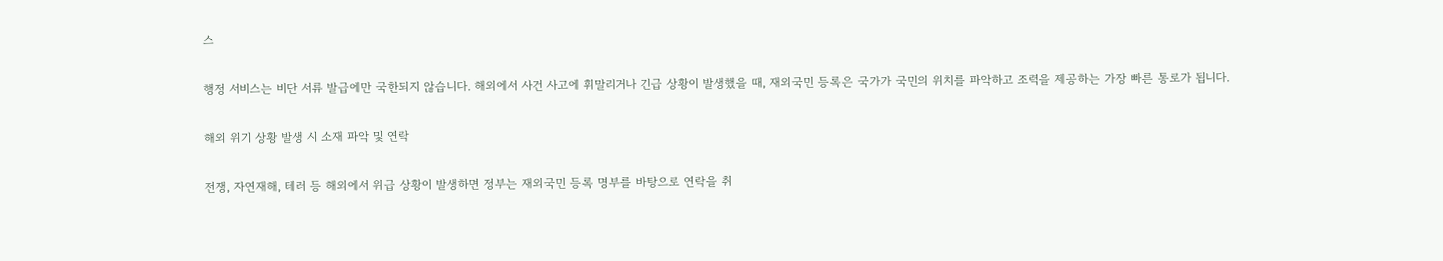스

행정 서비스는 비단 서류 발급에만 국한되지 않습니다. 해외에서 사건 사고에 휘말리거나 긴급 상황이 발생했을 때, 재외국민 등록은 국가가 국민의 위치를 파악하고 조력을 제공하는 가장 빠른 통로가 됩니다.

해외 위기 상황 발생 시 소재 파악 및 연락

전쟁, 자연재해, 테러 등 해외에서 위급 상황이 발생하면 정부는 재외국민 등록 명부를 바탕으로 연락을 취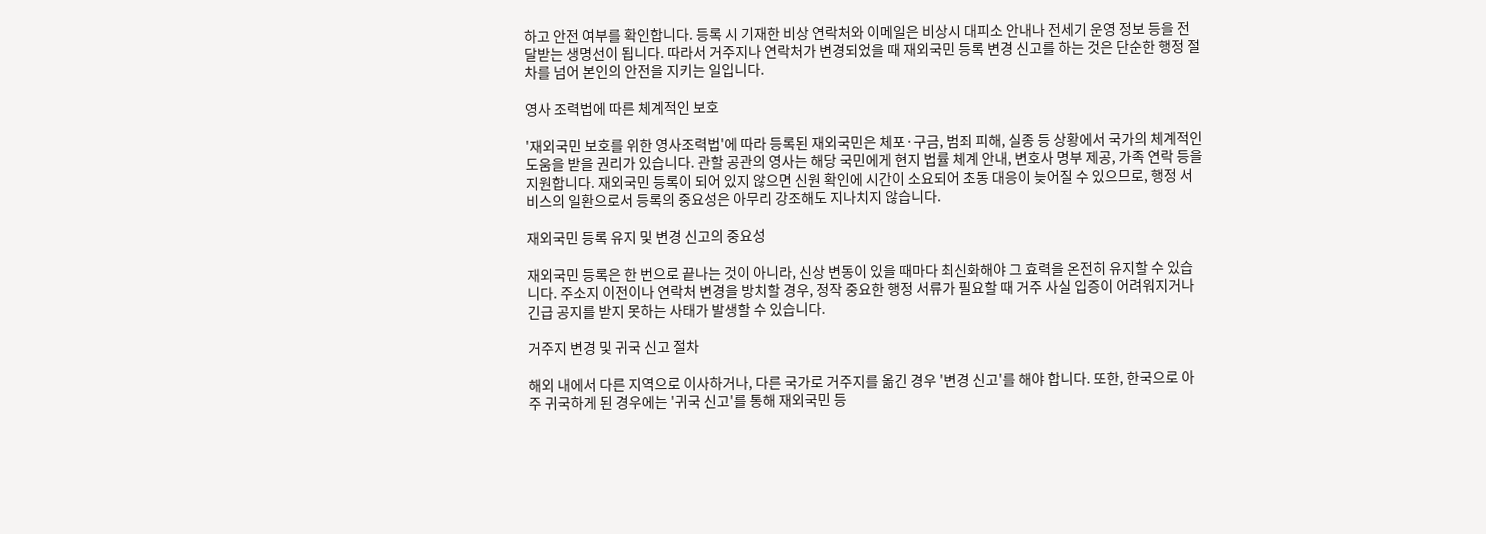하고 안전 여부를 확인합니다. 등록 시 기재한 비상 연락처와 이메일은 비상시 대피소 안내나 전세기 운영 정보 등을 전달받는 생명선이 됩니다. 따라서 거주지나 연락처가 변경되었을 때 재외국민 등록 변경 신고를 하는 것은 단순한 행정 절차를 넘어 본인의 안전을 지키는 일입니다.

영사 조력법에 따른 체계적인 보호

'재외국민 보호를 위한 영사조력법'에 따라 등록된 재외국민은 체포·구금, 범죄 피해, 실종 등 상황에서 국가의 체계적인 도움을 받을 권리가 있습니다. 관할 공관의 영사는 해당 국민에게 현지 법률 체계 안내, 변호사 명부 제공, 가족 연락 등을 지원합니다. 재외국민 등록이 되어 있지 않으면 신원 확인에 시간이 소요되어 초동 대응이 늦어질 수 있으므로, 행정 서비스의 일환으로서 등록의 중요성은 아무리 강조해도 지나치지 않습니다.

재외국민 등록 유지 및 변경 신고의 중요성

재외국민 등록은 한 번으로 끝나는 것이 아니라, 신상 변동이 있을 때마다 최신화해야 그 효력을 온전히 유지할 수 있습니다. 주소지 이전이나 연락처 변경을 방치할 경우, 정작 중요한 행정 서류가 필요할 때 거주 사실 입증이 어려워지거나 긴급 공지를 받지 못하는 사태가 발생할 수 있습니다.

거주지 변경 및 귀국 신고 절차

해외 내에서 다른 지역으로 이사하거나, 다른 국가로 거주지를 옮긴 경우 '변경 신고'를 해야 합니다. 또한, 한국으로 아주 귀국하게 된 경우에는 '귀국 신고'를 통해 재외국민 등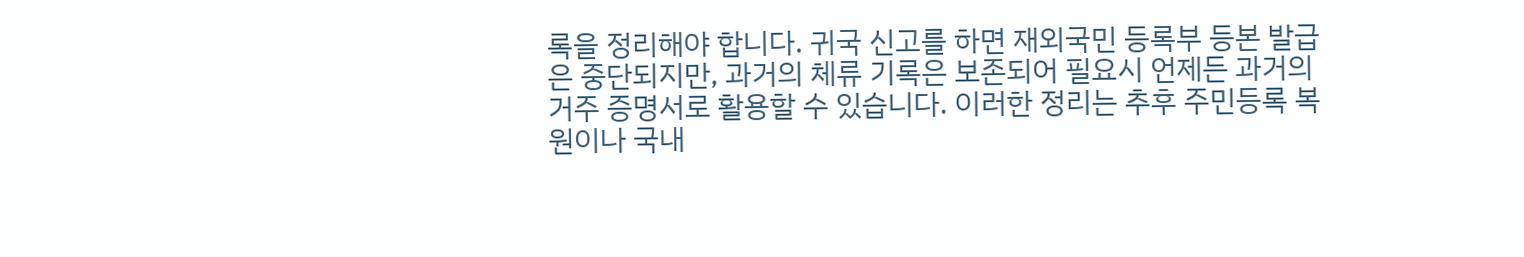록을 정리해야 합니다. 귀국 신고를 하면 재외국민 등록부 등본 발급은 중단되지만, 과거의 체류 기록은 보존되어 필요시 언제든 과거의 거주 증명서로 활용할 수 있습니다. 이러한 정리는 추후 주민등록 복원이나 국내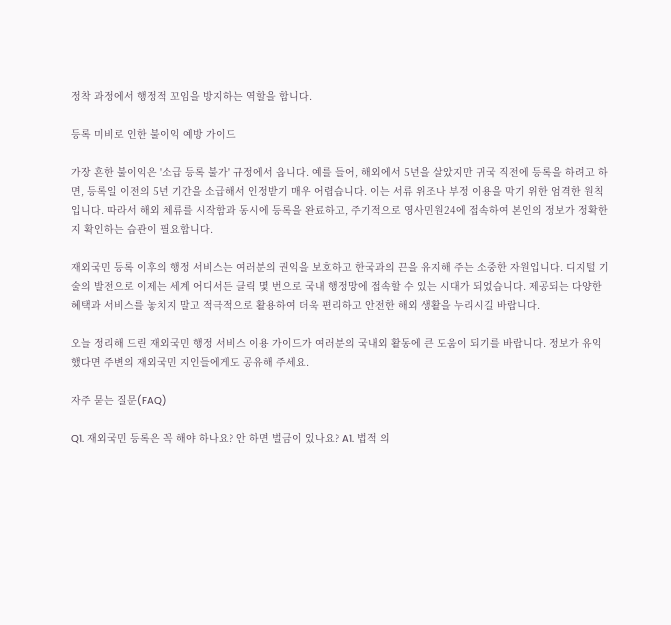정착 과정에서 행정적 꼬임을 방지하는 역할을 합니다.

등록 미비로 인한 불이익 예방 가이드

가장 흔한 불이익은 '소급 등록 불가' 규정에서 옵니다. 예를 들어, 해외에서 5년을 살았지만 귀국 직전에 등록을 하려고 하면, 등록일 이전의 5년 기간을 소급해서 인정받기 매우 어렵습니다. 이는 서류 위조나 부정 이용을 막기 위한 엄격한 원칙입니다. 따라서 해외 체류를 시작함과 동시에 등록을 완료하고, 주기적으로 영사민원24에 접속하여 본인의 정보가 정확한지 확인하는 습관이 필요합니다.

재외국민 등록 이후의 행정 서비스는 여러분의 권익을 보호하고 한국과의 끈을 유지해 주는 소중한 자원입니다. 디지털 기술의 발전으로 이제는 세계 어디서든 클릭 몇 번으로 국내 행정망에 접속할 수 있는 시대가 되었습니다. 제공되는 다양한 혜택과 서비스를 놓치지 말고 적극적으로 활용하여 더욱 편리하고 안전한 해외 생활을 누리시길 바랍니다.

오늘 정리해 드린 재외국민 행정 서비스 이용 가이드가 여러분의 국내외 활동에 큰 도움이 되기를 바랍니다. 정보가 유익했다면 주변의 재외국민 지인들에게도 공유해 주세요.

자주 묻는 질문(FAQ)

Q1. 재외국민 등록은 꼭 해야 하나요? 안 하면 벌금이 있나요? A1. 법적 의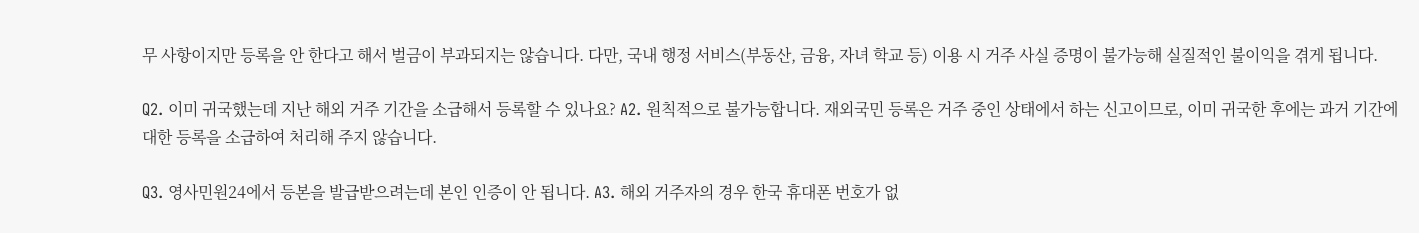무 사항이지만 등록을 안 한다고 해서 벌금이 부과되지는 않습니다. 다만, 국내 행정 서비스(부동산, 금융, 자녀 학교 등) 이용 시 거주 사실 증명이 불가능해 실질적인 불이익을 겪게 됩니다.

Q2. 이미 귀국했는데 지난 해외 거주 기간을 소급해서 등록할 수 있나요? A2. 원칙적으로 불가능합니다. 재외국민 등록은 거주 중인 상태에서 하는 신고이므로, 이미 귀국한 후에는 과거 기간에 대한 등록을 소급하여 처리해 주지 않습니다.

Q3. 영사민원24에서 등본을 발급받으려는데 본인 인증이 안 됩니다. A3. 해외 거주자의 경우 한국 휴대폰 번호가 없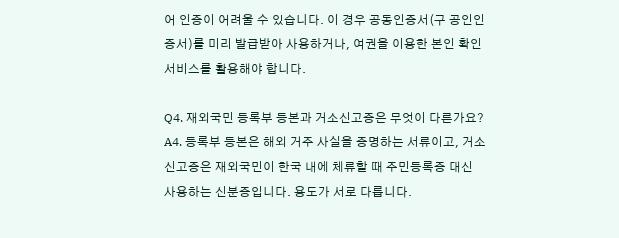어 인증이 어려울 수 있습니다. 이 경우 공동인증서(구 공인인증서)를 미리 발급받아 사용하거나, 여권을 이용한 본인 확인 서비스를 활용해야 합니다.

Q4. 재외국민 등록부 등본과 거소신고증은 무엇이 다른가요? A4. 등록부 등본은 해외 거주 사실을 증명하는 서류이고, 거소신고증은 재외국민이 한국 내에 체류할 때 주민등록증 대신 사용하는 신분증입니다. 용도가 서로 다릅니다.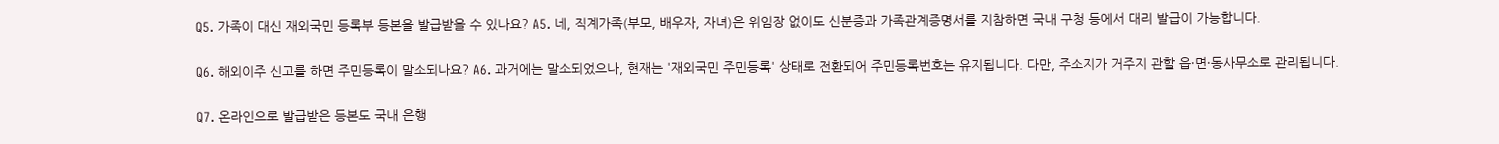Q5. 가족이 대신 재외국민 등록부 등본을 발급받을 수 있나요? A5. 네, 직계가족(부모, 배우자, 자녀)은 위임장 없이도 신분증과 가족관계증명서를 지참하면 국내 구청 등에서 대리 발급이 가능합니다.

Q6. 해외이주 신고를 하면 주민등록이 말소되나요? A6. 과거에는 말소되었으나, 현재는 '재외국민 주민등록' 상태로 전환되어 주민등록번호는 유지됩니다. 다만, 주소지가 거주지 관할 읍·면·동사무소로 관리됩니다.

Q7. 온라인으로 발급받은 등본도 국내 은행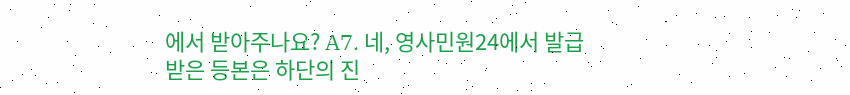에서 받아주나요? A7. 네, 영사민원24에서 발급받은 등본은 하단의 진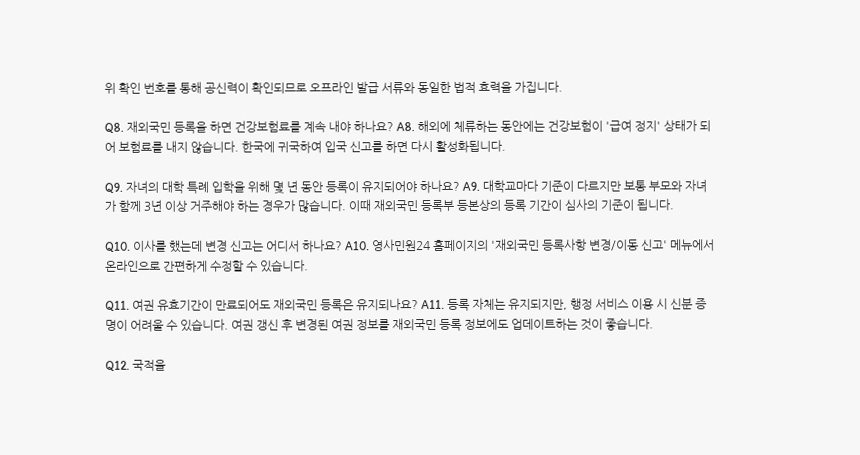위 확인 번호를 통해 공신력이 확인되므로 오프라인 발급 서류와 동일한 법적 효력을 가집니다.

Q8. 재외국민 등록을 하면 건강보험료를 계속 내야 하나요? A8. 해외에 체류하는 동안에는 건강보험이 '급여 정지' 상태가 되어 보험료를 내지 않습니다. 한국에 귀국하여 입국 신고를 하면 다시 활성화됩니다.

Q9. 자녀의 대학 특례 입학을 위해 몇 년 동안 등록이 유지되어야 하나요? A9. 대학교마다 기준이 다르지만 보통 부모와 자녀가 함께 3년 이상 거주해야 하는 경우가 많습니다. 이때 재외국민 등록부 등본상의 등록 기간이 심사의 기준이 됩니다.

Q10. 이사를 했는데 변경 신고는 어디서 하나요? A10. 영사민원24 홈페이지의 '재외국민 등록사항 변경/이동 신고' 메뉴에서 온라인으로 간편하게 수정할 수 있습니다.

Q11. 여권 유효기간이 만료되어도 재외국민 등록은 유지되나요? A11. 등록 자체는 유지되지만, 행정 서비스 이용 시 신분 증명이 어려울 수 있습니다. 여권 갱신 후 변경된 여권 정보를 재외국민 등록 정보에도 업데이트하는 것이 좋습니다.

Q12. 국적을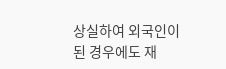상실하여 외국인이 된 경우에도 재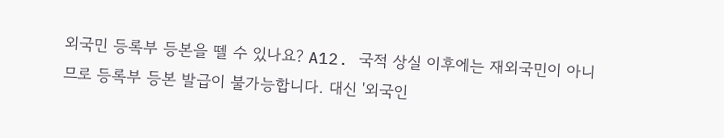외국민 등록부 등본을 뗄 수 있나요? A12. 국적 상실 이후에는 재외국민이 아니므로 등록부 등본 발급이 불가능합니다. 대신 '외국인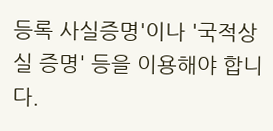등록 사실증명'이나 '국적상실 증명' 등을 이용해야 합니다.